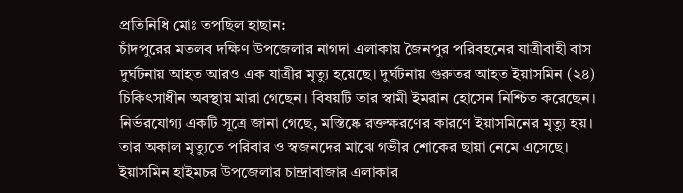প্রতিনিধি মোঃ তপছিল হাছান:
চাঁদপুরের মতলব দক্ষিণ উপজেলার নাগদা এলাকায় জৈনপুর পরিবহনের যাত্রীবাহী বাস দুর্ঘটনায় আহত আরও এক যাত্রীর মৃত্যু হয়েছে। দুর্ঘটনায় গুরুতর আহত ইয়াসমিন (২৪) চিকিৎসাধীন অবস্থায় মারা গেছেন। বিষয়টি তার স্বামী ইমরান হোসেন নিশ্চিত করেছেন।
নির্ভরযোগ্য একটি সূত্রে জানা গেছে, মস্তিষ্কে রক্তক্ষরণের কারণে ইয়াসমিনের মৃত্যু হয়। তার অকাল মৃত্যুতে পরিবার ও স্বজনদের মাঝে গভীর শোকের ছায়া নেমে এসেছে।
ইয়াসমিন হাইমচর উপজেলার চান্দ্রাবাজার এলাকার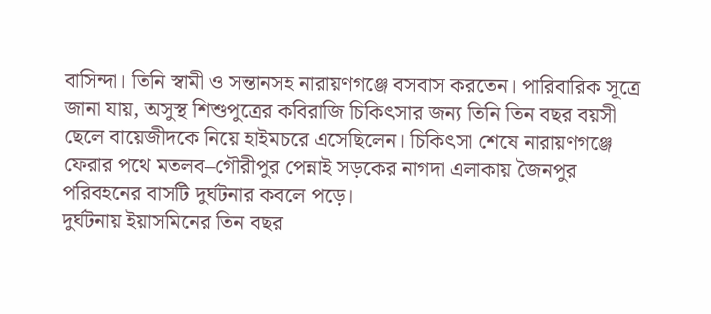বাসিন্দা। তিনি স্বামী ও সন্তানসহ নারায়ণগঞ্জে বসবাস করতেন। পারিবারিক সূত্রে জানা যায়, অসুস্থ শিশুপুত্রের কবিরাজি চিকিৎসার জন্য তিনি তিন বছর বয়সী ছেলে বায়েজীদকে নিয়ে হাইমচরে এসেছিলেন। চিকিৎসা শেষে নারায়ণগঞ্জে ফেরার পথে মতলব–গৌরীপুর পেন্নাই সড়কের নাগদা এলাকায় জৈনপুর পরিবহনের বাসটি দুর্ঘটনার কবলে পড়ে।
দুর্ঘটনায় ইয়াসমিনের তিন বছর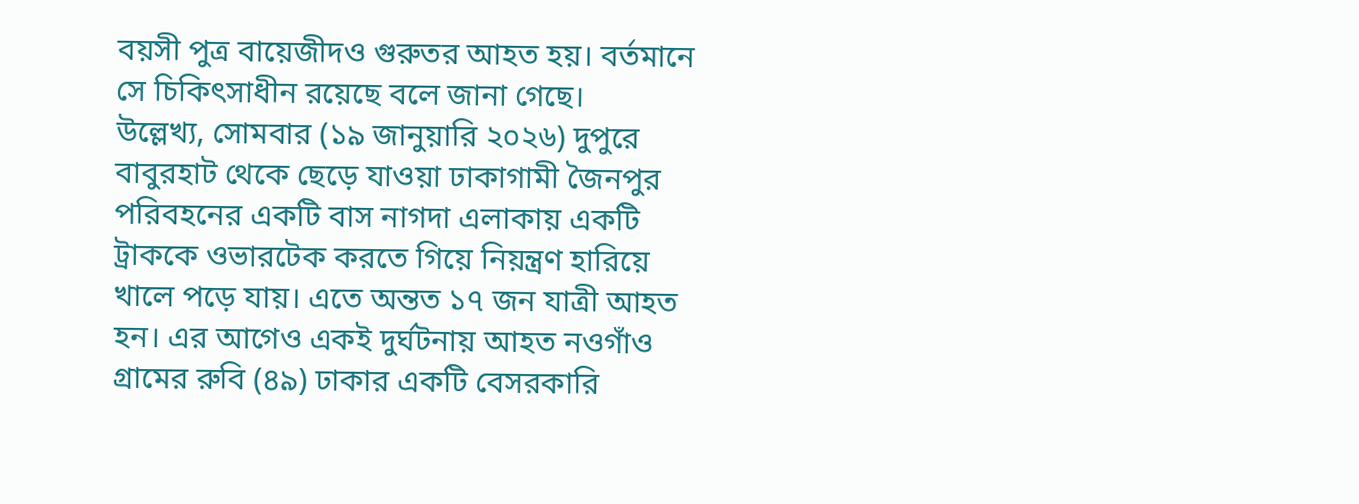বয়সী পুত্র বায়েজীদও গুরুতর আহত হয়। বর্তমানে সে চিকিৎসাধীন রয়েছে বলে জানা গেছে।
উল্লেখ্য, সোমবার (১৯ জানুয়ারি ২০২৬) দুপুরে বাবুরহাট থেকে ছেড়ে যাওয়া ঢাকাগামী জৈনপুর পরিবহনের একটি বাস নাগদা এলাকায় একটি ট্রাককে ওভারটেক করতে গিয়ে নিয়ন্ত্রণ হারিয়ে খালে পড়ে যায়। এতে অন্তত ১৭ জন যাত্রী আহত হন। এর আগেও একই দুর্ঘটনায় আহত নওগাঁও গ্রামের রুবি (৪৯) ঢাকার একটি বেসরকারি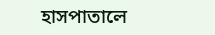হাসপাতালে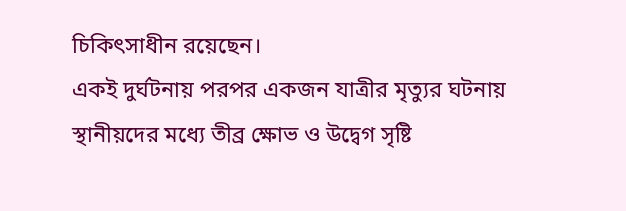চিকিৎসাধীন রয়েছেন।
একই দুর্ঘটনায় পরপর একজন যাত্রীর মৃত্যুর ঘটনায় স্থানীয়দের মধ্যে তীব্র ক্ষোভ ও উদ্বেগ সৃষ্টি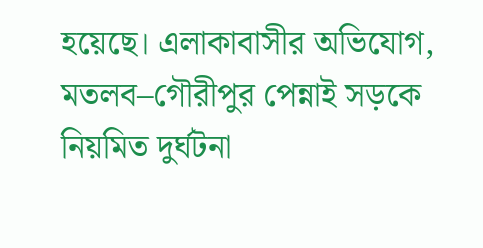হয়েছে। এলাকাবাসীর অভিযোগ, মতলব–গৌরীপুর পেন্নাই সড়কে নিয়মিত দুর্ঘটনা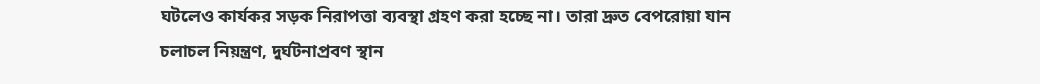ঘটলেও কার্যকর সড়ক নিরাপত্তা ব্যবস্থা গ্রহণ করা হচ্ছে না। তারা দ্রুত বেপরোয়া যান চলাচল নিয়ন্ত্রণ, দুর্ঘটনাপ্রবণ স্থান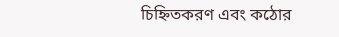চিহ্নিতকরণ এবং কঠোর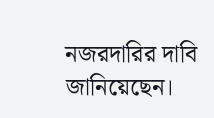নজরদারির দাবি জানিয়েছেন।